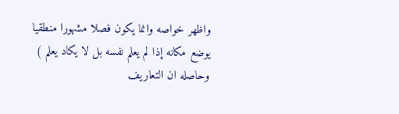واظهر خواصه وانما يكون فصلا مشهورا منطقيا يوضع مكانه إذا لم يعلم نفسه بل لا يكاد يعلم ) وحاصله ان التعاريف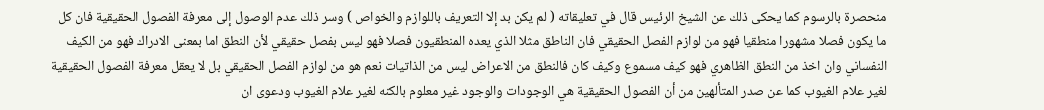منحصرة بالرسوم كما يحكى ذلك عن الشيخ الرئيس قال في تعليقاته ( لم يكن بد إلا التعريف باللوازم والخواص ) وسر ذلك عدم الوصول إلى معرفة الفصول الحقيقية فان كل ما يكون فصلا مشهورا منطقيا فهو من لوازم الفصل الحقيقي فان الناطق مثلا الذي يعده المنطقيون فصلا فهو ليس بفصل حقيقي لأن النطق اما بمعنى الادراك فهو من الكيف النفساني وان اخذ من النطق الظاهري فهو كيف مسموع وكيف كان فالنطق من الاعراض ليس من الذاتيات نعم هو من لوازم الفصل الحقيقي بل لا يعقل معرفة الفصول الحقيقية لغير علام الغيوب كما عن صدر المتألهين من أن الفصول الحقيقية هي الوجودات والوجود غير معلوم بالكنه لغير علام الغيوب ودعوى ان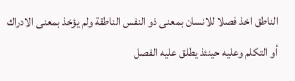الناطق اخذ فصلا للانسان بمعنى ذو النفس الناطقة ولم يؤخذ بمعنى الادراك أو التكلم وعليه حينئذ يطلق عليه الفصل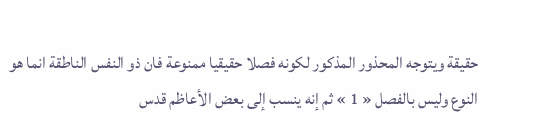حقيقة ويتوجه المحذور المذكور لكونه فصلا حقيقيا ممنوعة فان ذو النفس الناطقة انما هو النوع وليس بالفصل « 1 » ثم إنه ينسب إلى بعض الأعاظم قدس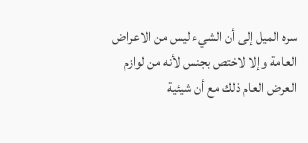سره الميل إلى أن الشيء ليس من الاعراض العامة وإلا لاختص بجنس لأنه من لوازم العرض العام ذلك مع أن شيئية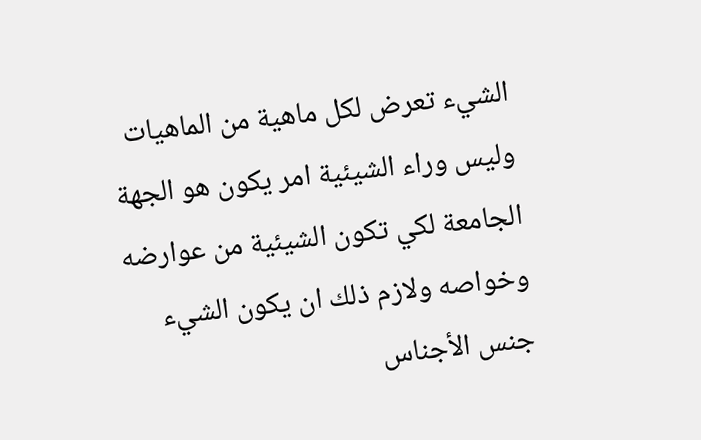الشيء تعرض لكل ماهية من الماهيات وليس وراء الشيئية امر يكون هو الجهة الجامعة لكي تكون الشيئية من عوارضه وخواصه ولازم ذلك ان يكون الشيء جنس الأجناس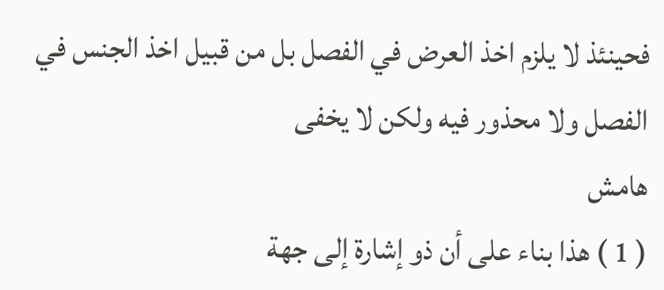فحينئذ لا يلزم اخذ العرض في الفصل بل من قبيل اخذ الجنس في الفصل ولا محذور فيه ولكن لا يخفى
هامش
( 1 ) هذا بناء على أن ذو إشارة إلى جهة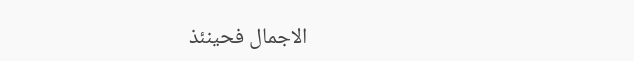الاجمال فحينئذ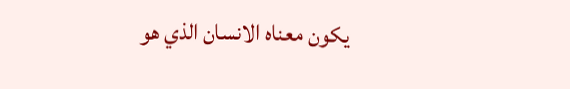يكون معناه الانسان الذي هو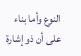النوع وأما بناء على أن ذو إشارة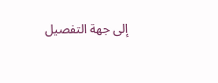إلى جهة التفصيل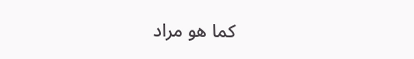كما هو مراد